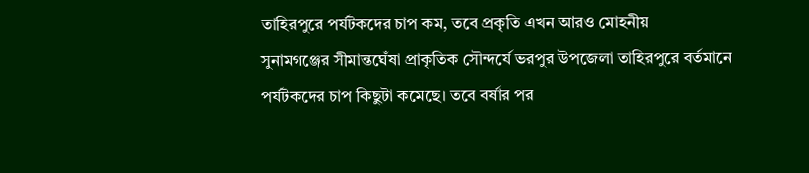তাহিরপুরে পর্যটকদের চাপ কম, তবে প্রকৃতি এখন আরও মোহনীয়
সুনামগঞ্জের সীমান্তঘেঁষা প্রাকৃতিক সৌন্দর্যে ভরপুর উপজেলা তাহিরপুরে বর্তমানে পর্যটকদের চাপ কিছুটা কমেছে। তবে বর্ষার পর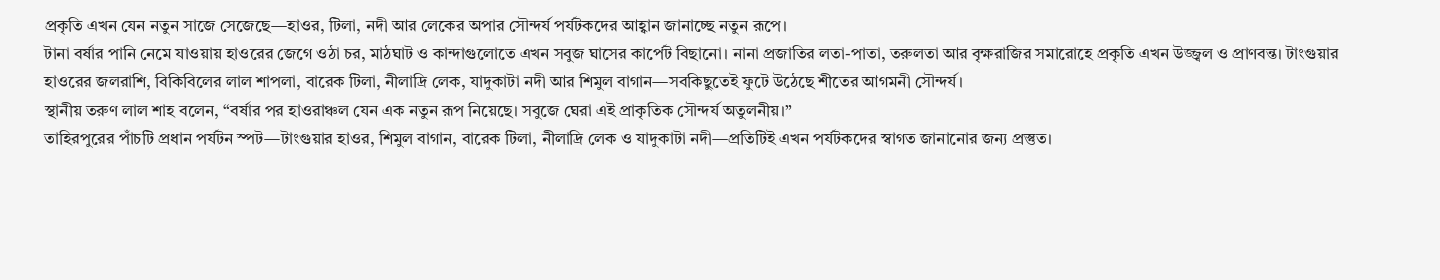প্রকৃতি এখন যেন নতুন সাজে সেজেছে—হাওর, টিলা, নদী আর লেকের অপার সৌন্দর্য পর্যটকদের আহ্বান জানাচ্ছে নতুন রূপে।
টানা বর্ষার পানি নেমে যাওয়ায় হাওরের জেগে ওঠা চর, মাঠঘাট ও কান্দাগুলোতে এখন সবুজ ঘাসের কার্পেট বিছানো। নানা প্রজাতির লতা-পাতা, তরুলতা আর বৃক্ষরাজির সমারোহে প্রকৃতি এখন উজ্জ্বল ও প্রাণবন্ত। টাংগুয়ার হাওরের জলরাশি, বিকিবিলের লাল শাপলা, বারেক টিলা, নীলাদ্রি লেক, যাদুকাটা নদী আর শিমুল বাগান—সবকিছুতেই ফুটে উঠেছে শীতের আগমনী সৌন্দর্য।
স্থানীয় তরুণ লাল শাহ বলেন, “বর্ষার পর হাওরাঞ্চল যেন এক নতুন রূপ নিয়েছে। সবুজে ঘেরা এই প্রাকৃতিক সৌন্দর্য অতুলনীয়।”
তাহিরপুরের পাঁচটি প্রধান পর্যটন স্পট—টাংগুয়ার হাওর, শিমুল বাগান, বারেক টিলা, নীলাদ্রি লেক ও যাদুকাটা নদী—প্রতিটিই এখন পর্যটকদের স্বাগত জানানোর জন্য প্রস্তুত।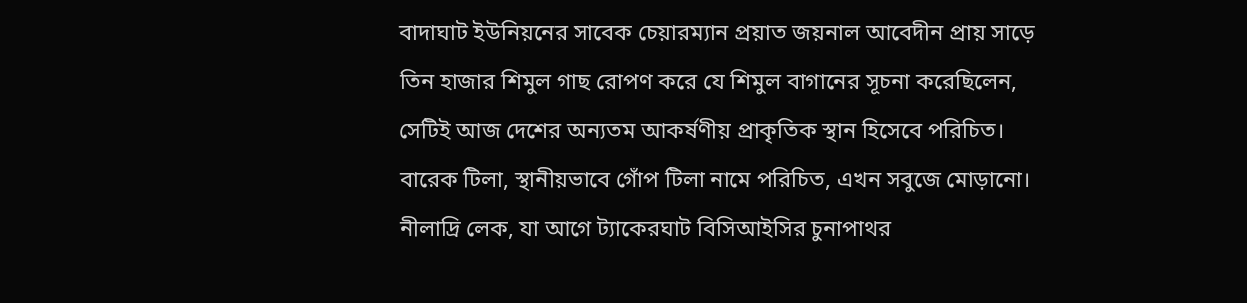বাদাঘাট ইউনিয়নের সাবেক চেয়ারম্যান প্রয়াত জয়নাল আবেদীন প্রায় সাড়ে তিন হাজার শিমুল গাছ রোপণ করে যে শিমুল বাগানের সূচনা করেছিলেন, সেটিই আজ দেশের অন্যতম আকর্ষণীয় প্রাকৃতিক স্থান হিসেবে পরিচিত।
বারেক টিলা, স্থানীয়ভাবে গোঁপ টিলা নামে পরিচিত, এখন সবুজে মোড়ানো। নীলাদ্রি লেক, যা আগে ট্যাকেরঘাট বিসিআইসির চুনাপাথর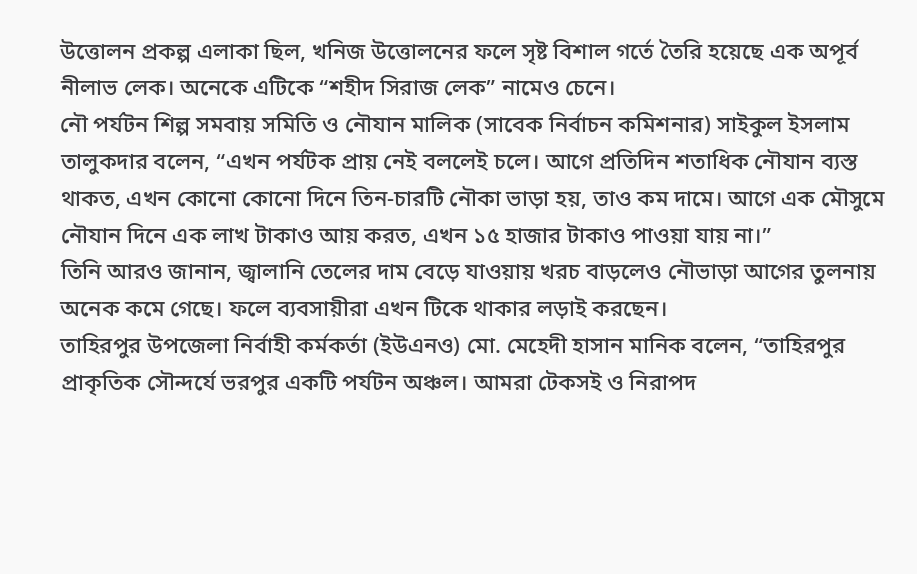উত্তোলন প্রকল্প এলাকা ছিল, খনিজ উত্তোলনের ফলে সৃষ্ট বিশাল গর্তে তৈরি হয়েছে এক অপূর্ব নীলাভ লেক। অনেকে এটিকে “শহীদ সিরাজ লেক” নামেও চেনে।
নৌ পর্যটন শিল্প সমবায় সমিতি ও নৌযান মালিক (সাবেক নির্বাচন কমিশনার) সাইকুল ইসলাম তালুকদার বলেন, “এখন পর্যটক প্রায় নেই বললেই চলে। আগে প্রতিদিন শতাধিক নৌযান ব্যস্ত থাকত, এখন কোনো কোনো দিনে তিন-চারটি নৌকা ভাড়া হয়, তাও কম দামে। আগে এক মৌসুমে নৌযান দিনে এক লাখ টাকাও আয় করত, এখন ১৫ হাজার টাকাও পাওয়া যায় না।”
তিনি আরও জানান, জ্বালানি তেলের দাম বেড়ে যাওয়ায় খরচ বাড়লেও নৌভাড়া আগের তুলনায় অনেক কমে গেছে। ফলে ব্যবসায়ীরা এখন টিকে থাকার লড়াই করছেন।
তাহিরপুর উপজেলা নির্বাহী কর্মকর্তা (ইউএনও) মো. মেহেদী হাসান মানিক বলেন, “তাহিরপুর প্রাকৃতিক সৌন্দর্যে ভরপুর একটি পর্যটন অঞ্চল। আমরা টেকসই ও নিরাপদ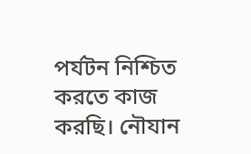পর্যটন নিশ্চিত করতে কাজ করছি। নৌযান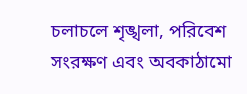চলাচলে শৃঙ্খলা, পরিবেশ সংরক্ষণ এবং অবকাঠামো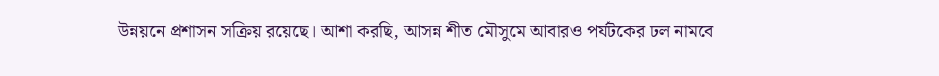উন্নয়নে প্রশাসন সক্রিয় রয়েছে। আশা করছি, আসন্ন শীত মৌসুমে আবারও পর্যটকের ঢল নামবে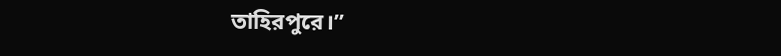তাহিরপুরে।”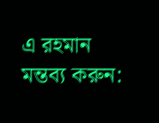এ রহমান
মন্তব্য করুন: